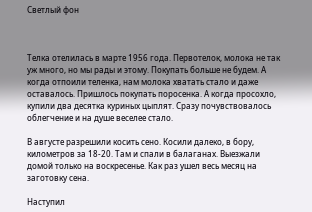Светлый фон



Телка отелилась в марте 1956 года. Первотелок, молока не так уж много, но мы рады и этому. Покупать больше не будем. А когда отпоили теленка, нам молока хватать стало и даже оставалось. Пришлось покупать поросенка. А когда просохло, купили два десятка куриных цыплят. Сразу почувствовалось облегчение и на душе веселее стало.

В августе разрешили косить сено. Косили далеко, в бору, километров за 18-20. Там и спали в балаганах. Выезжали домой только на воскресенье. Как раз ушел весь месяц на заготовку сена.

Наступил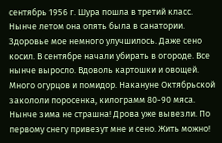сентябрь 1956 г. Шура пошла в третий класс. Нынче летом она опять была в санатории. Здоровье мое немного улучшилось. Даже сено косил. В сентябре начали убирать в огороде. Все нынче выросло. Вдоволь картошки и овощей. Много огурцов и помидор. Накануне Октябрьской закололи поросенка, килограмм 80-90 мяса. Нынче зима не страшна! Дрова уже вывезли. По первому снегу привезут мне и сено. Жить можно!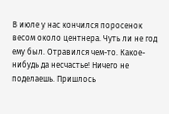В июле у нас кончился поросенок весом около центнера. Чуть ли не год ему был. Отравился чем-то. Какое-нибудь да несчастье! Ничего не поделаешь. Пришлось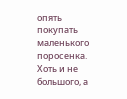опять покупать маленького поросенка. Хоть и не большого, а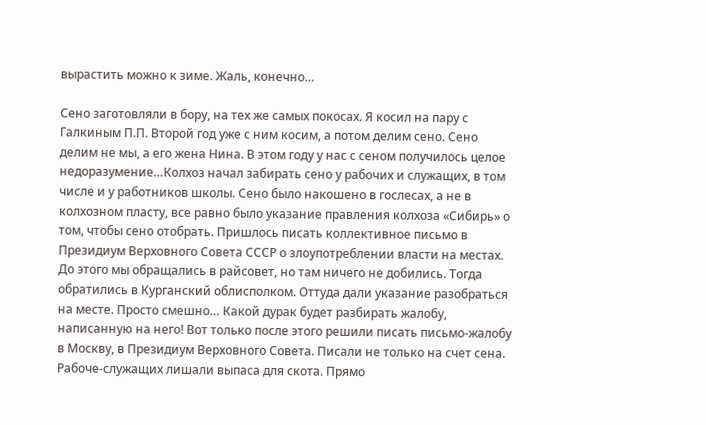вырастить можно к зиме. Жаль, конечно…

Сено заготовляли в бору, на тех же самых покосах. Я косил на пару с Галкиным П.П. Второй год уже с ним косим, а потом делим сено. Сено делим не мы, а его жена Нина. В этом году у нас с сеном получилось целое недоразумение…Колхоз начал забирать сено у рабочих и служащих, в том числе и у работников школы. Сено было накошено в гослесах, а не в колхозном пласту, все равно было указание правления колхоза «Сибирь» о том, чтобы сено отобрать. Пришлось писать коллективное письмо в Президиум Верховного Совета СССР о злоупотреблении власти на местах. До этого мы обращались в райсовет, но там ничего не добились. Тогда обратились в Курганский облисполком. Оттуда дали указание разобраться на месте. Просто смешно… Какой дурак будет разбирать жалобу, написанную на него! Вот только после этого решили писать письмо-жалобу в Москву, в Президиум Верховного Совета. Писали не только на счет сена. Рабоче-служащих лишали выпаса для скота. Прямо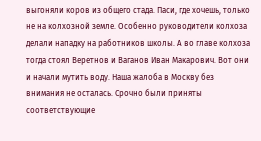выгоняли коров из общего стада. Паси, где хочешь, только не на колхозной земле. Особенно руководители колхоза делали нападку на работников школы. А во главе колхоза тогда стоял Веретнов и Ваганов Иван Макарович. Вот они и начали мутить воду. Наша жалоба в Москву без внимания не осталась. Срочно были приняты соответствующие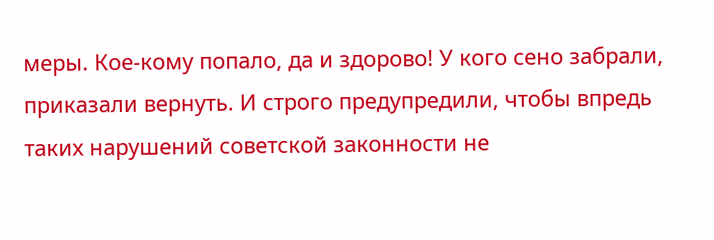меры. Кое-кому попало, да и здорово! У кого сено забрали, приказали вернуть. И строго предупредили, чтобы впредь таких нарушений советской законности не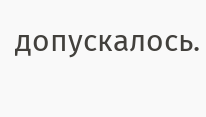допускалось.